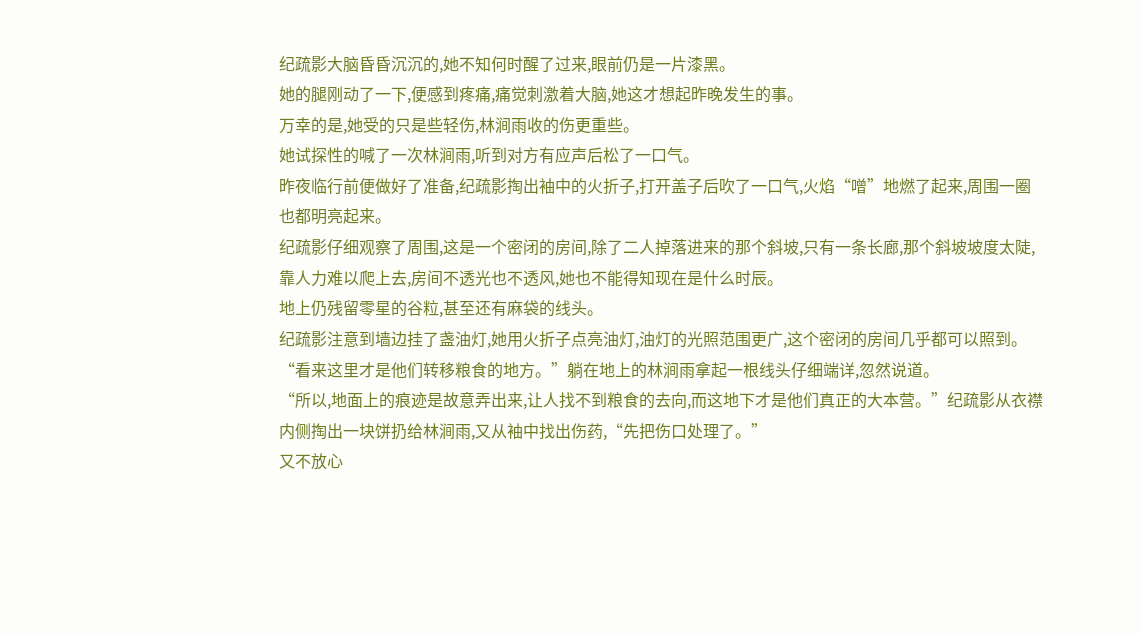纪疏影大脑昏昏沉沉的,她不知何时醒了过来,眼前仍是一片漆黑。
她的腿刚动了一下,便感到疼痛,痛觉刺激着大脑,她这才想起昨晚发生的事。
万幸的是,她受的只是些轻伤,林涧雨收的伤更重些。
她试探性的喊了一次林涧雨,听到对方有应声后松了一口气。
昨夜临行前便做好了准备,纪疏影掏出袖中的火折子,打开盖子后吹了一口气,火焰“噌”地燃了起来,周围一圈也都明亮起来。
纪疏影仔细观察了周围,这是一个密闭的房间,除了二人掉落进来的那个斜坡,只有一条长廊,那个斜坡坡度太陡,靠人力难以爬上去,房间不透光也不透风,她也不能得知现在是什么时辰。
地上仍残留零星的谷粒,甚至还有麻袋的线头。
纪疏影注意到墙边挂了盏油灯,她用火折子点亮油灯,油灯的光照范围更广,这个密闭的房间几乎都可以照到。
“看来这里才是他们转移粮食的地方。”躺在地上的林涧雨拿起一根线头仔细端详,忽然说道。
“所以,地面上的痕迹是故意弄出来,让人找不到粮食的去向,而这地下才是他们真正的大本营。”纪疏影从衣襟内侧掏出一块饼扔给林涧雨,又从袖中找出伤药,“先把伤口处理了。”
又不放心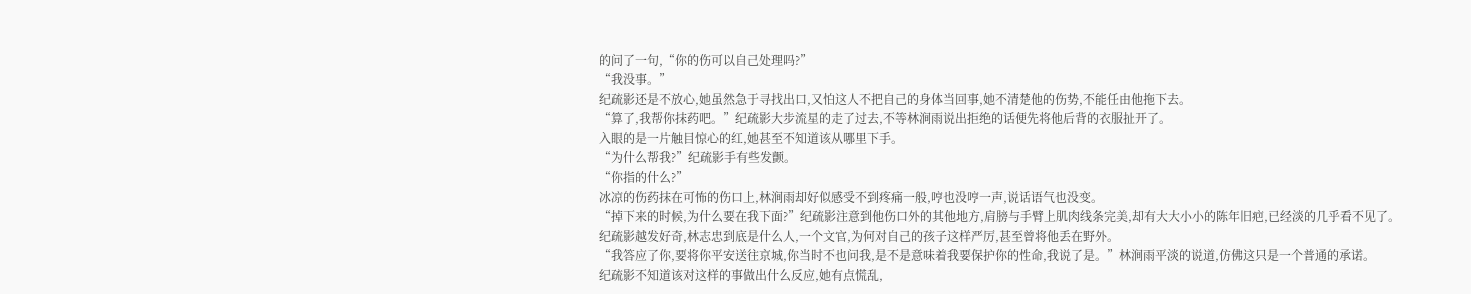的问了一句,“你的伤可以自己处理吗?”
“我没事。”
纪疏影还是不放心,她虽然急于寻找出口,又怕这人不把自己的身体当回事,她不清楚他的伤势,不能任由他拖下去。
“算了,我帮你抹药吧。”纪疏影大步流星的走了过去,不等林涧雨说出拒绝的话便先将他后背的衣服扯开了。
入眼的是一片触目惊心的红,她甚至不知道该从哪里下手。
“为什么帮我?”纪疏影手有些发颤。
“你指的什么?”
冰凉的伤药抹在可怖的伤口上,林涧雨却好似感受不到疼痛一般,哼也没哼一声,说话语气也没变。
“掉下来的时候,为什么要在我下面?”纪疏影注意到他伤口外的其他地方,肩膀与手臂上肌肉线条完美,却有大大小小的陈年旧疤,已经淡的几乎看不见了。
纪疏影越发好奇,林志忠到底是什么人,一个文官,为何对自己的孩子这样严厉,甚至曾将他丢在野外。
“我答应了你,要将你平安送往京城,你当时不也问我,是不是意味着我要保护你的性命,我说了是。”林涧雨平淡的说道,仿佛这只是一个普通的承诺。
纪疏影不知道该对这样的事做出什么反应,她有点慌乱,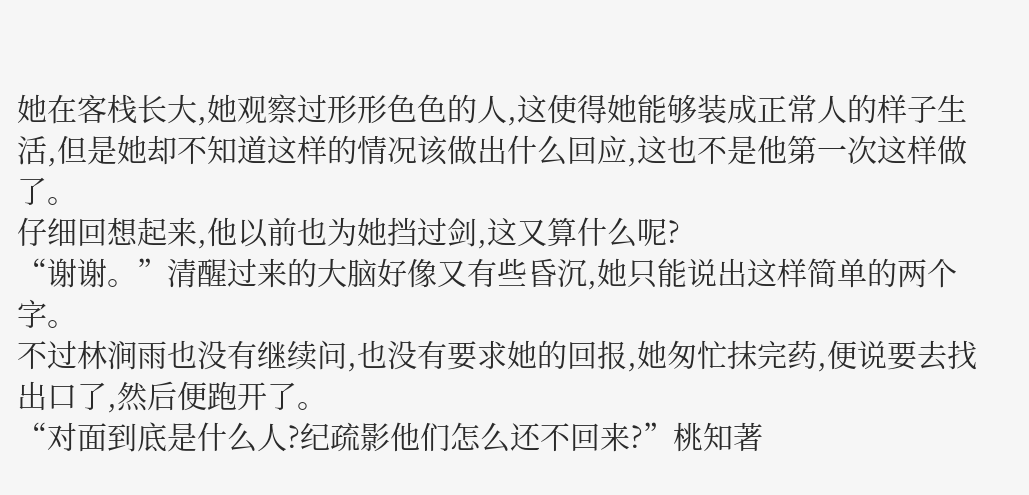她在客栈长大,她观察过形形色色的人,这使得她能够装成正常人的样子生活,但是她却不知道这样的情况该做出什么回应,这也不是他第一次这样做了。
仔细回想起来,他以前也为她挡过剑,这又算什么呢?
“谢谢。”清醒过来的大脑好像又有些昏沉,她只能说出这样简单的两个字。
不过林涧雨也没有继续问,也没有要求她的回报,她匆忙抹完药,便说要去找出口了,然后便跑开了。
“对面到底是什么人?纪疏影他们怎么还不回来?”桃知著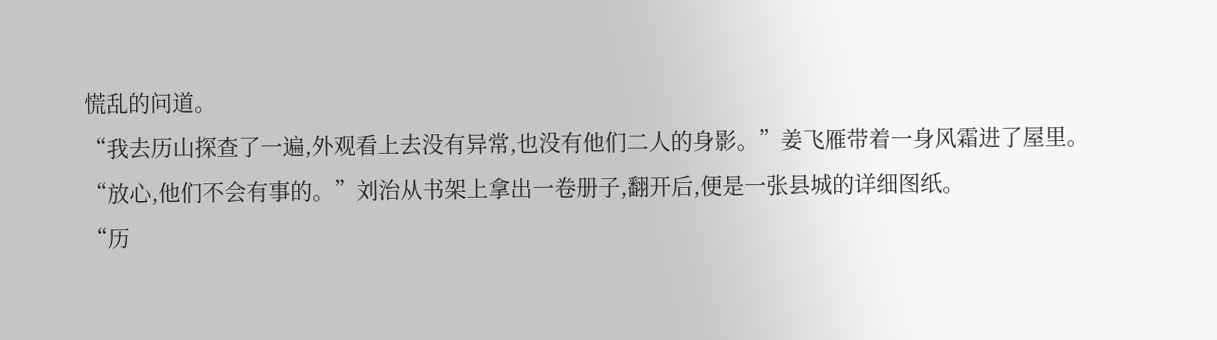慌乱的问道。
“我去历山探查了一遍,外观看上去没有异常,也没有他们二人的身影。”姜飞雁带着一身风霜进了屋里。
“放心,他们不会有事的。”刘治从书架上拿出一卷册子,翻开后,便是一张县城的详细图纸。
“历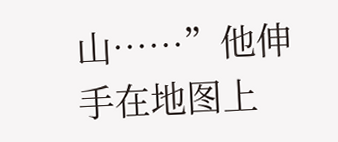山……”他伸手在地图上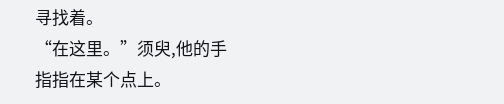寻找着。
“在这里。”须臾,他的手指指在某个点上。